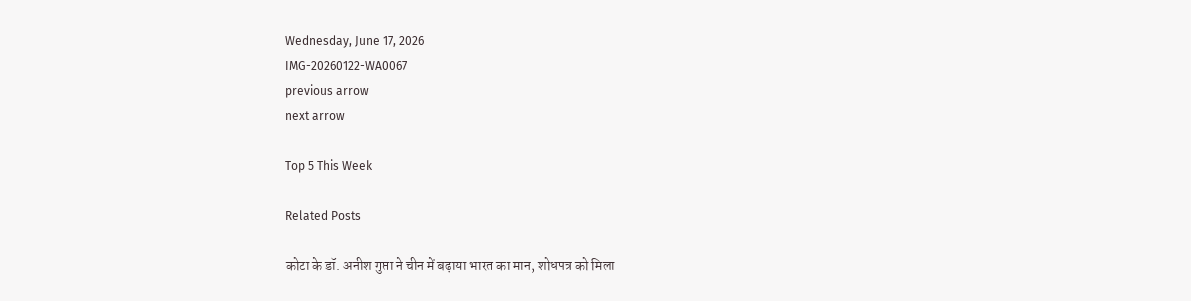Wednesday, June 17, 2026
IMG-20260122-WA0067
previous arrow
next arrow

Top 5 This Week

Related Posts

कोटा के डॉ. अनीश गुप्ता ने चीन में बढ़ाया भारत का मान, शोधपत्र को मिला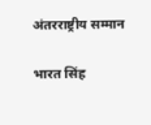अंतरराष्ट्रीय सम्मान

भारत सिंह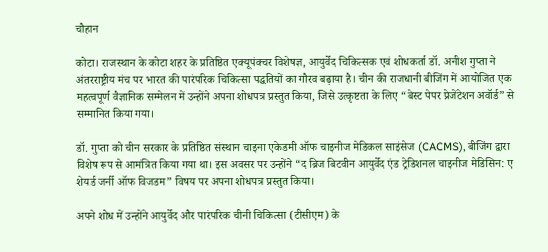चौहान

कोटा। राजस्थान के कोटा शहर के प्रतिष्ठित एक्यूपंक्चर विशेषज्ञ, आयुर्वेद चिकित्सक एवं शोधकर्ता डॉ. अनीश गुप्ता ने अंतरराष्ट्रीय मंच पर भारत की पारंपरिक चिकित्सा पद्धतियों का गौरव बढ़ाया है। चीन की राजधानी बीजिंग में आयोजित एक महत्वपूर्ण वैज्ञानिक सम्मेलन में उन्होंने अपना शोधपत्र प्रस्तुत किया, जिसे उत्कृष्टता के लिए “बेस्ट पेपर प्रेजेंटेशन अवॉर्ड” से सम्मानित किया गया।

डॉ. गुप्ता को चीन सरकार के प्रतिष्ठित संस्थान चाइना एकेडमी ऑफ चाइनीज मेडिकल साइंसेज (CACMS), बीजिंग द्वारा विशेष रूप से आमंत्रित किया गया था। इस अवसर पर उन्होंने “द ब्रिज बिटवीन आयुर्वेद एंड ट्रेडिशनल चाइनीज मेडिसिन: ए शेयर्ड जर्नी ऑफ विजडम” विषय पर अपना शोधपत्र प्रस्तुत किया।

अपने शोध में उन्होंने आयुर्वेद और पारंपरिक चीनी चिकित्सा (टीसीएम) के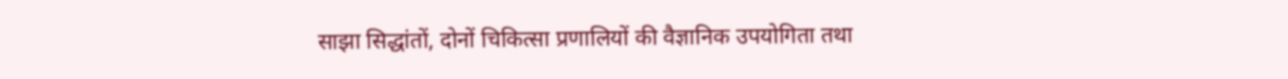साझा सिद्धांतों, दोनों चिकित्सा प्रणालियों की वैज्ञानिक उपयोगिता तथा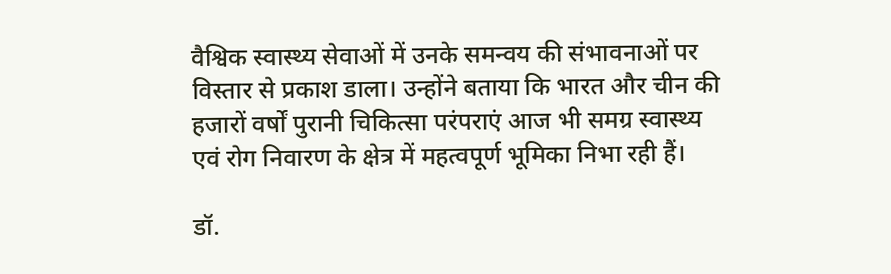वैश्विक स्वास्थ्य सेवाओं में उनके समन्वय की संभावनाओं पर विस्तार से प्रकाश डाला। उन्होंने बताया कि भारत और चीन की हजारों वर्षों पुरानी चिकित्सा परंपराएं आज भी समग्र स्वास्थ्य एवं रोग निवारण के क्षेत्र में महत्वपूर्ण भूमिका निभा रही हैं।

डॉ.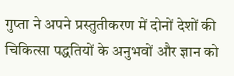गुप्ता ने अपने प्रस्तुतीकरण में दोनों देशों की चिकित्सा पद्धतियों के अनुभवों और ज्ञान को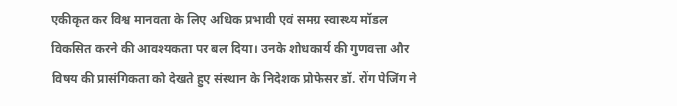एकीकृत कर विश्व मानवता के लिए अधिक प्रभावी एवं समग्र स्वास्थ्य मॉडल विकसित करने की आवश्यकता पर बल दिया। उनके शोधकार्य की गुणवत्ता और विषय की प्रासंगिकता को देखते हुए संस्थान के निदेशक प्रोफेसर डॉ. रोंग पेजिंग ने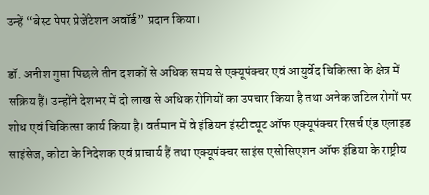उन्हें “बेस्ट पेपर प्रेजेंटेशन अवॉर्ड” प्रदान किया।

डॉ. अनीश गुप्ता पिछले तीन दशकों से अधिक समय से एक्यूपंक्चर एवं आयुर्वेद चिकित्सा के क्षेत्र में सक्रिय हैं। उन्होंने देशभर में दो लाख से अधिक रोगियों का उपचार किया है तथा अनेक जटिल रोगों पर शोध एवं चिकित्सा कार्य किया है। वर्तमान में वे इंडियन इंस्टीट्यूट ऑफ एक्यूपंक्चर रिसर्च एंड एलाइड साइंसेज, कोटा के निदेशक एवं प्राचार्य हैं तथा एक्यूपंक्चर साइंस एसोसिएशन ऑफ इंडिया के राष्ट्रीय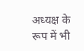अध्यक्ष के रूप में भी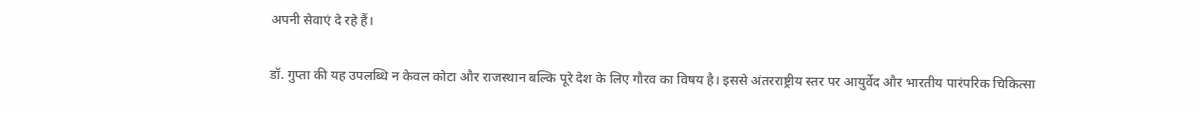अपनी सेवाएं दे रहे हैं।

डॉ. गुप्ता की यह उपलब्धि न केवल कोटा और राजस्थान बल्कि पूरे देश के लिए गौरव का विषय है। इससे अंतरराष्ट्रीय स्तर पर आयुर्वेद और भारतीय पारंपरिक चिकित्सा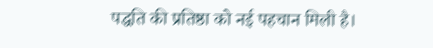पद्धति की प्रतिष्ठा को नई पहचान मिली है।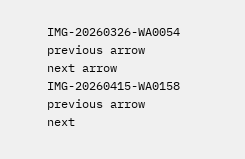IMG-20260326-WA0054
previous arrow
next arrow
IMG-20260415-WA0158
previous arrow
next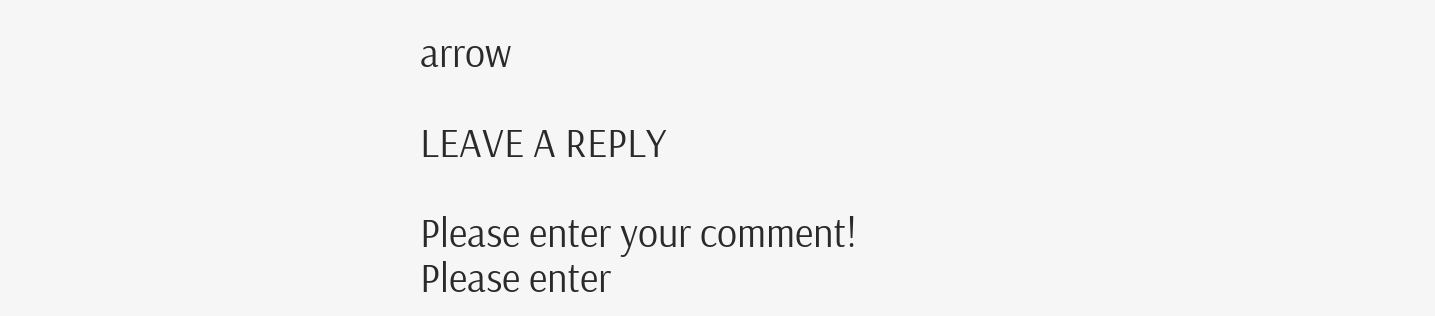arrow

LEAVE A REPLY

Please enter your comment!
Please enter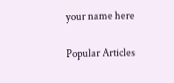your name here

Popular Articles